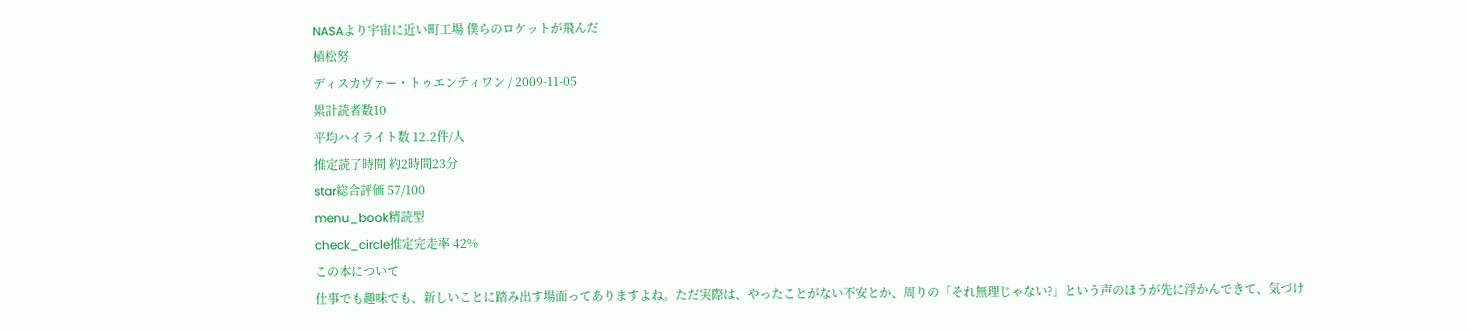NASAより宇宙に近い町工場 僕らのロケットが飛んだ
植松努
ディスカヴァー・トゥエンティワン / 2009-11-05
累計読者数10
平均ハイライト数 12.2件/人
推定読了時間 約2時間23分
star総合評価 57/100
menu_book精読型
check_circle推定完走率 42%
この本について
仕事でも趣味でも、新しいことに踏み出す場面ってありますよね。ただ実際は、やったことがない不安とか、周りの「それ無理じゃない?」という声のほうが先に浮かんできて、気づけ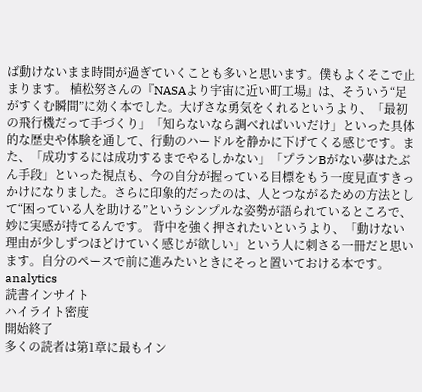ば動けないまま時間が過ぎていくことも多いと思います。僕もよくそこで止まります。 植松努さんの『NASAより宇宙に近い町工場』は、そういう“足がすくむ瞬間”に効く本でした。大げさな勇気をくれるというより、「最初の飛行機だって手づくり」「知らないなら調べればいいだけ」といった具体的な歴史や体験を通して、行動のハードルを静かに下げてくる感じです。また、「成功するには成功するまでやるしかない」「プランBがない夢はたぶん手段」といった視点も、今の自分が握っている目標をもう一度見直すきっかけになりました。さらに印象的だったのは、人とつながるための方法として“困っている人を助ける”というシンプルな姿勢が語られているところで、妙に実感が持てるんです。 背中を強く押されたいというより、「動けない理由が少しずつほどけていく感じが欲しい」という人に刺さる一冊だと思います。自分のペースで前に進みたいときにそっと置いておける本です。
analytics
読書インサイト
ハイライト密度
開始終了
多くの読者は第1章に最もイン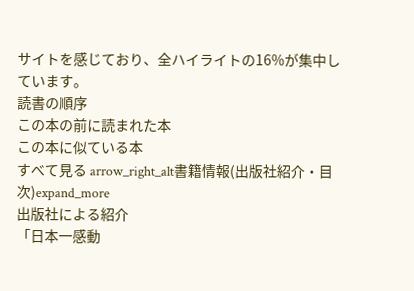サイトを感じており、全ハイライトの16%が集中しています。
読書の順序
この本の前に読まれた本
この本に似ている本
すべて見る arrow_right_alt書籍情報(出版社紹介・目次)expand_more
出版社による紹介
「日本一感動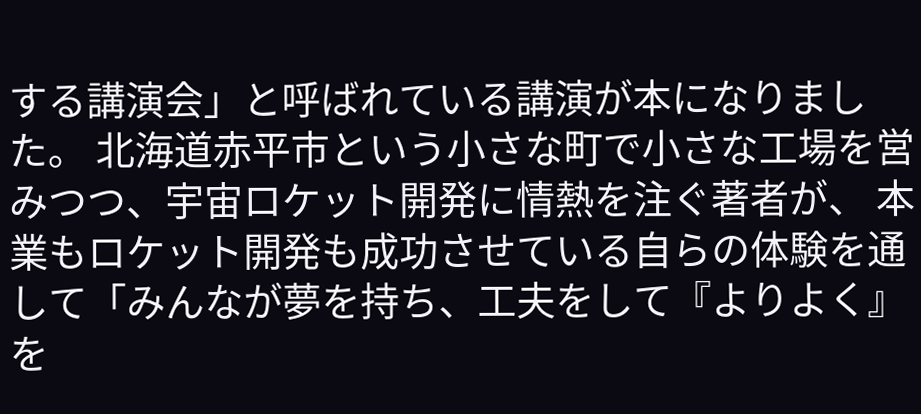する講演会」と呼ばれている講演が本になりました。 北海道赤平市という小さな町で小さな工場を営みつつ、宇宙ロケット開発に情熱を注ぐ著者が、 本業もロケット開発も成功させている自らの体験を通して「みんなが夢を持ち、工夫をして『よりよく』を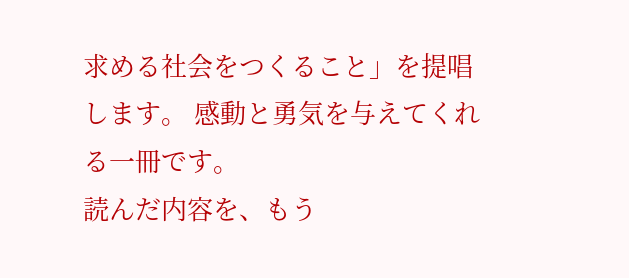求める社会をつくること」を提唱します。 感動と勇気を与えてくれる一冊です。
読んだ内容を、もう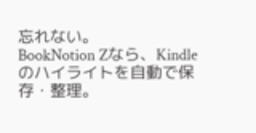忘れない。
BookNotion Zなら、Kindleのハイライトを自動で保存・整理。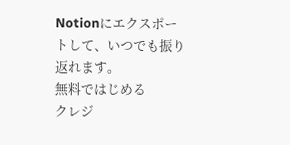Notionにエクスポートして、いつでも振り返れます。
無料ではじめる
クレジ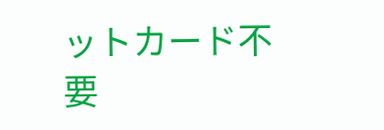ットカード不要